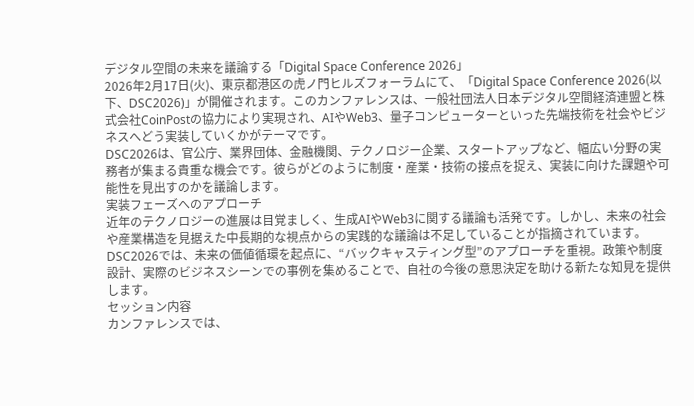デジタル空間の未来を議論する「Digital Space Conference 2026」
2026年2月17日(火)、東京都港区の虎ノ門ヒルズフォーラムにて、「Digital Space Conference 2026(以下、DSC2026)」が開催されます。このカンファレンスは、一般社団法人日本デジタル空間経済連盟と株式会社CoinPostの協力により実現され、AIやWeb3、量子コンピューターといった先端技術を社会やビジネスへどう実装していくかがテーマです。
DSC2026は、官公庁、業界団体、金融機関、テクノロジー企業、スタートアップなど、幅広い分野の実務者が集まる貴重な機会です。彼らがどのように制度・産業・技術の接点を捉え、実装に向けた課題や可能性を見出すのかを議論します。
実装フェーズへのアプローチ
近年のテクノロジーの進展は目覚ましく、生成AIやWeb3に関する議論も活発です。しかし、未来の社会や産業構造を見据えた中長期的な視点からの実践的な議論は不足していることが指摘されています。DSC2026では、未来の価値循環を起点に、“バックキャスティング型”のアプローチを重視。政策や制度設計、実際のビジネスシーンでの事例を集めることで、自社の今後の意思決定を助ける新たな知見を提供します。
セッション内容
カンファレンスでは、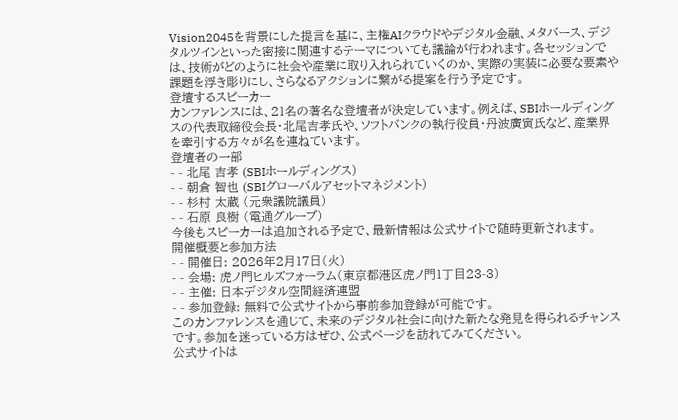Vision2045を背景にした提言を基に、主権AIクラウドやデジタル金融、メタバース、デジタルツインといった密接に関連するテーマについても議論が行われます。各セッションでは、技術がどのように社会や産業に取り入れられていくのか、実際の実装に必要な要素や課題を浮き彫りにし、さらなるアクションに繋がる提案を行う予定です。
登壇するスピーカー
カンファレンスには、21名の著名な登壇者が決定しています。例えば、SBIホールディングスの代表取締役会長・北尾吉孝氏や、ソフトバンクの執行役員・丹波廣寅氏など、産業界を牽引する方々が名を連ねています。
登壇者の一部
- - 北尾 吉孝 (SBIホールディングス)
- - 朝倉 智也 (SBIグローバルアセットマネジメント)
- - 杉村 太蔵 (元衆議院議員)
- - 石原 良樹 (電通グループ)
今後もスピーカーは追加される予定で、最新情報は公式サイトで随時更新されます。
開催概要と参加方法
- - 開催日: 2026年2月17日(火)
- - 会場: 虎ノ門ヒルズフォーラム(東京都港区虎ノ門1丁目23-3)
- - 主催: 日本デジタル空間経済連盟
- - 参加登録: 無料で公式サイトから事前参加登録が可能です。
このカンファレンスを通じて、未来のデジタル社会に向けた新たな発見を得られるチャンスです。参加を迷っている方はぜひ、公式ページを訪れてみてください。
公式サイトは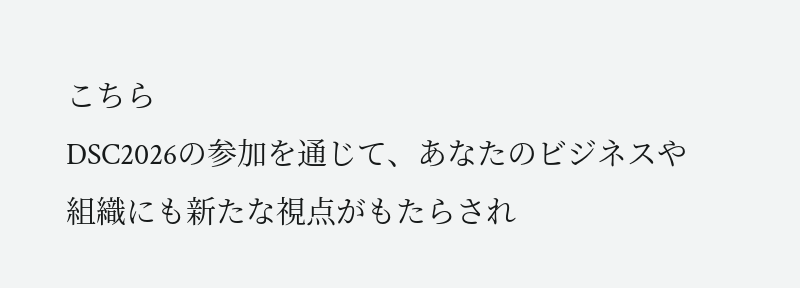こちら
DSC2026の参加を通じて、あなたのビジネスや組織にも新たな視点がもたらされ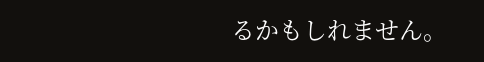るかもしれません。